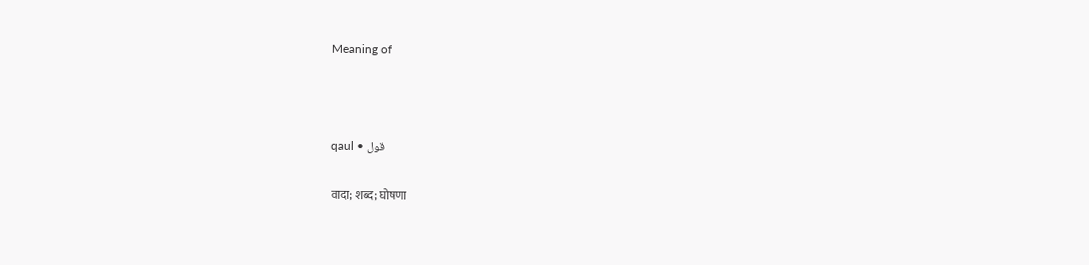Meaning of



qaul • قول

वादा; शब्द; घोषणा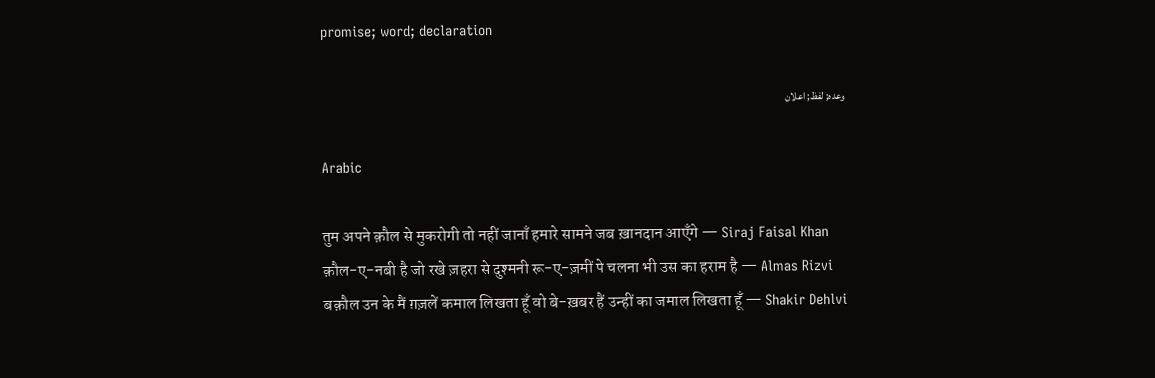promise; word; declaration

وعدہ; لفظ; اعلان

Arabic

तुम अपने क़ौल से मुकरोगी तो नहीं जानाँ हमारे सामने जब ख़ानदान आएँगे — Siraj Faisal Khan
क़ौल-ए-नबी है जो रखे ज़हरा से दुश्मनी रू-ए-ज़मीं पे चलना भी उस का हराम है — Almas Rizvi
बक़ौल उन के मैं ग़ज़लें कमाल लिखता हूँ वो बे-ख़बर हैं उन्हीं का जमाल लिखता हूँ — Shakir Dehlvi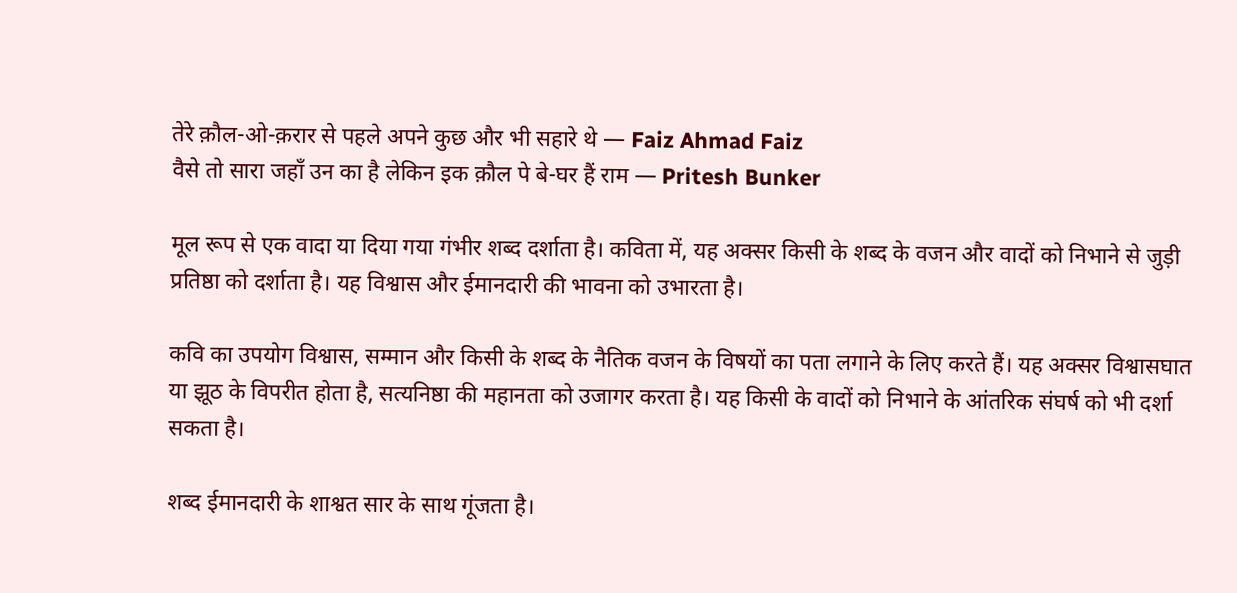तेरे क़ौल-ओ-क़रार से पहले अपने कुछ और भी सहारे थे — Faiz Ahmad Faiz
वैसे तो सारा जहाँ उन का है लेकिन इक क़ौल पे बे-घर हैं राम — Pritesh Bunker

मूल रूप से एक वादा या दिया गया गंभीर शब्द दर्शाता है। कविता में, यह अक्सर किसी के शब्द के वजन और वादों को निभाने से जुड़ी प्रतिष्ठा को दर्शाता है। यह विश्वास और ईमानदारी की भावना को उभारता है।

कवि का उपयोग विश्वास, सम्मान और किसी के शब्द के नैतिक वजन के विषयों का पता लगाने के लिए करते हैं। यह अक्सर विश्वासघात या झूठ के विपरीत होता है, सत्यनिष्ठा की महानता को उजागर करता है। यह किसी के वादों को निभाने के आंतरिक संघर्ष को भी दर्शा सकता है।

शब्द ईमानदारी के शाश्वत सार के साथ गूंजता है।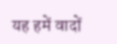यह हमें वादों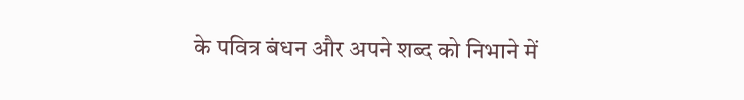के पवित्र बंधन और अपने शब्द को निभाने में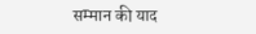सम्मान की याद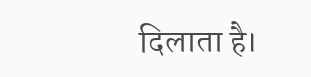दिलाता है।